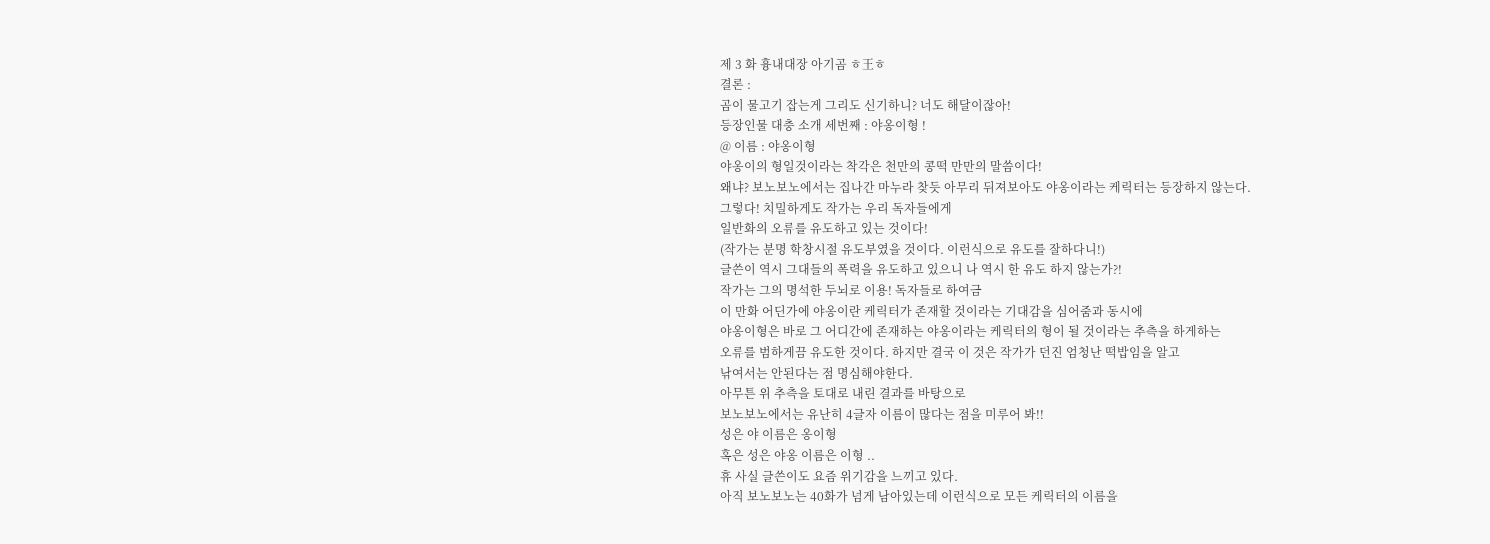제 3 화 흉내대장 아기곰 ㅎ王ㅎ
결론 :
곰이 물고기 잡는게 그리도 신기하니? 너도 해달이잖아!
등장인물 대충 소개 세번째 : 야옹이형 !
@ 이름 : 야옹이형
야옹이의 형일것이라는 착각은 천만의 콩떡 만만의 말씀이다!
왜냐? 보노보노에서는 집나간 마누라 찾듯 아무리 뒤져보아도 야옹이라는 케릭터는 등장하지 않는다.
그렇다! 치밀하게도 작가는 우리 독자들에게
일반화의 오류를 유도하고 있는 것이다!
(작가는 분명 학창시절 유도부였을 것이다. 이런식으로 유도를 잘하다니!)
글쓴이 역시 그대들의 폭력을 유도하고 있으니 나 역시 한 유도 하지 않는가?!
작가는 그의 명석한 두뇌로 이용! 독자들로 하여금
이 만화 어딘가에 야옹이란 케릭터가 존재할 것이라는 기대감을 심어줌과 동시에
야옹이형은 바로 그 어디간에 존재하는 야옹이라는 케릭터의 형이 될 것이라는 추측을 하게하는
오류를 범하게끔 유도한 것이다. 하지만 결국 이 것은 작가가 던진 엄청난 떡밥임을 알고
낚여서는 안된다는 점 명심해야한다.
아무튼 위 추측을 토대로 내린 결과를 바탕으로
보노보노에서는 유난히 4글자 이름이 많다는 점을 미루어 봐!!
성은 야 이름은 옹이형
혹은 성은 야옹 이름은 이형 ..
휴 사실 글쓴이도 요즘 위기감을 느끼고 있다.
아직 보노보노는 40화가 넘게 남아있는데 이런식으로 모든 케릭터의 이름을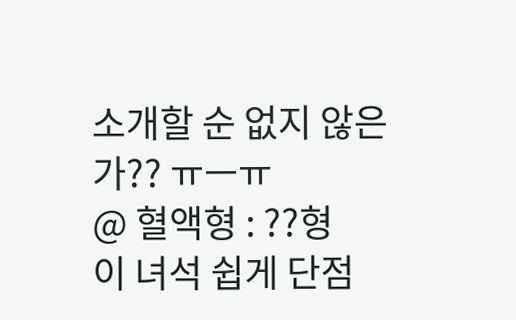소개할 순 없지 않은가?? ㅠㅡㅠ
@ 혈액형 : ??형
이 녀석 쉽게 단점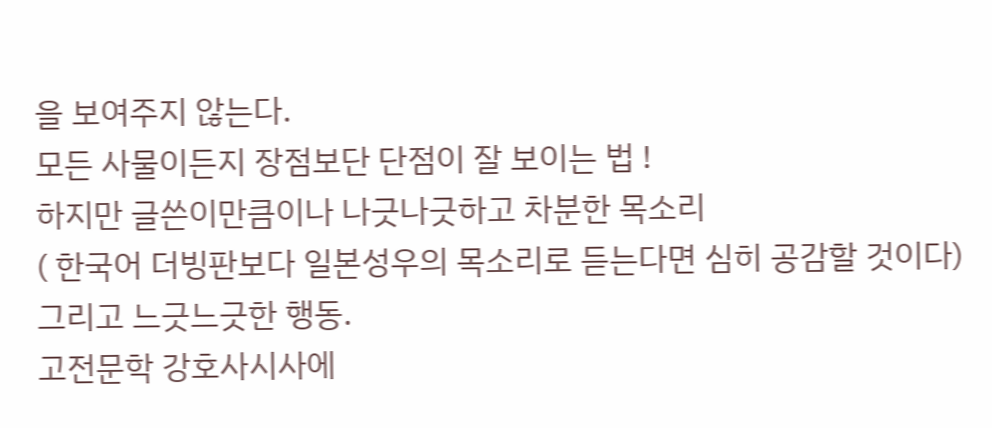을 보여주지 않는다.
모든 사물이든지 장점보단 단점이 잘 보이는 법 !
하지만 글쓴이만큼이나 나긋나긋하고 차분한 목소리
( 한국어 더빙판보다 일본성우의 목소리로 듣는다면 심히 공감할 것이다)
그리고 느긋느긋한 행동.
고전문학 강호사시사에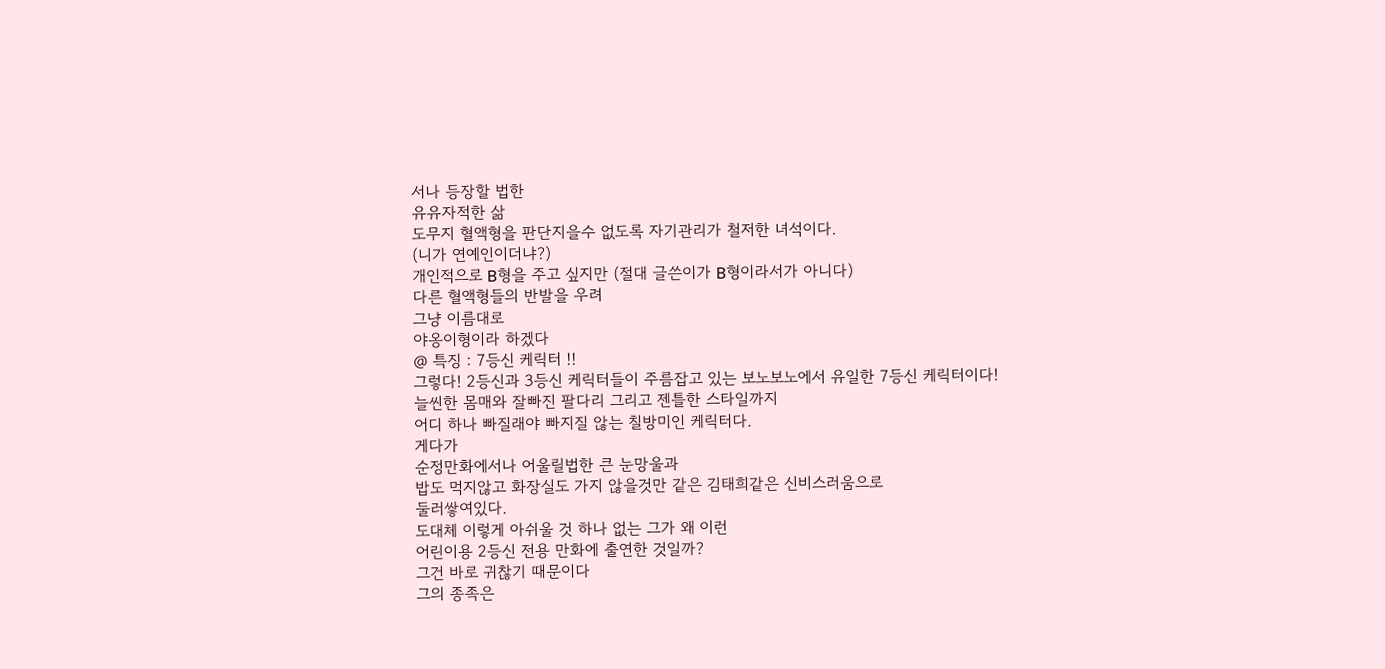서나 등장할 법한
유유자적한 삶
도무지 혈액형을 판단지을수 없도록 자기관리가 철저한 녀석이다.
(니가 연예인이더냐?)
개인적으로 B형을 주고 싶지만 (절대 글쓴이가 B형이라서가 아니다)
다른 혈액형들의 반발을 우려
그냥 이름대로
야옹이형이라 하겠다
@ 특징 : 7등신 케릭터 !!
그렇다! 2등신과 3등신 케릭터들이 주름잡고 있는 보노보노에서 유일한 7등신 케릭터이다!
늘씬한 몸매와 잘빠진 팔다리 그리고 젠틀한 스타일까지
어디 하나 빠질래야 빠지질 않는 칠방미인 케릭터다.
게다가
순정만화에서나 어울릴법한 큰 눈망울과
밥도 먹지않고 화장실도 가지 않을것만 같은 김태희같은 신비스러움으로
둘러쌓여있다.
도대체 이렇게 아쉬울 것 하나 없는 그가 왜 이런
어린이용 2등신 전용 만화에 출연한 것일까?
그건 바로 귀찮기 때문이다
그의 종족은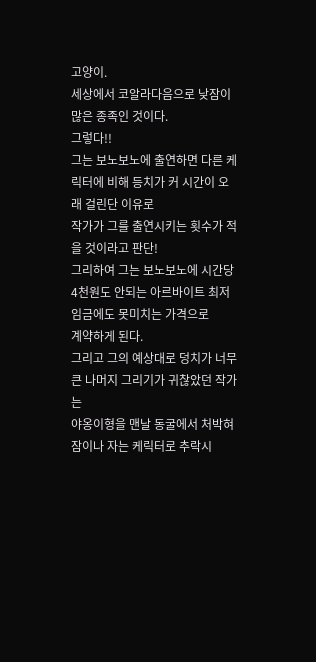고양이.
세상에서 코알라다음으로 낮잠이 많은 종족인 것이다.
그렇다!!
그는 보노보노에 출연하면 다른 케릭터에 비해 등치가 커 시간이 오래 걸린단 이유로
작가가 그를 출연시키는 횟수가 적을 것이라고 판단!
그리하여 그는 보노보노에 시간당 4천원도 안되는 아르바이트 최저임금에도 못미치는 가격으로
계약하게 된다.
그리고 그의 예상대로 덩치가 너무 큰 나머지 그리기가 귀찮았던 작가는
야옹이형을 맨날 동굴에서 처박혀 잠이나 자는 케릭터로 추락시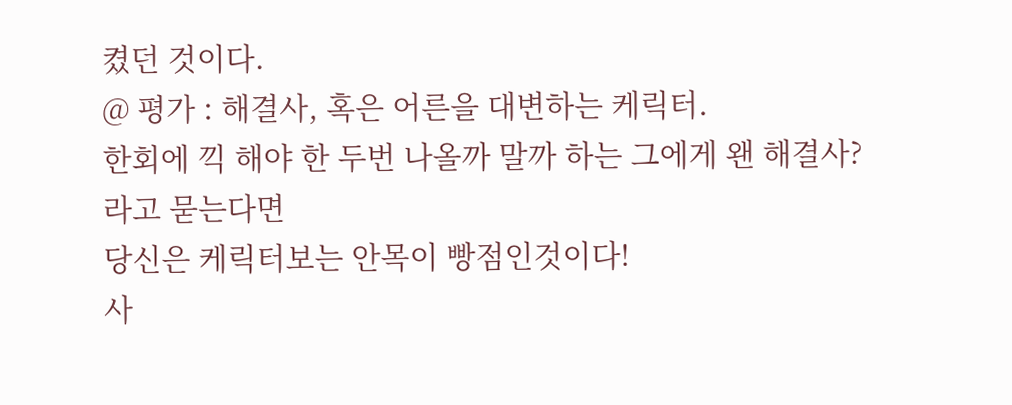켰던 것이다.
@ 평가 : 해결사, 혹은 어른을 대변하는 케릭터.
한회에 끽 해야 한 두번 나올까 말까 하는 그에게 왠 해결사?라고 묻는다면
당신은 케릭터보는 안목이 빵점인것이다!
사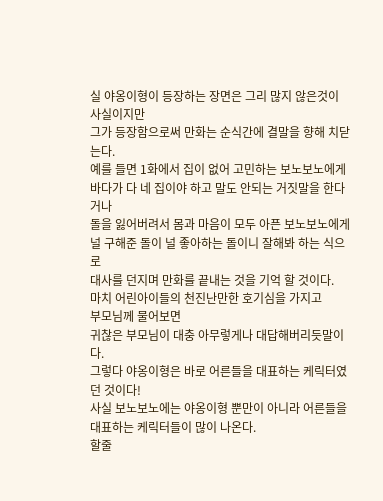실 야옹이형이 등장하는 장면은 그리 많지 않은것이 사실이지만
그가 등장함으로써 만화는 순식간에 결말을 향해 치닫는다.
예를 들면 1화에서 집이 없어 고민하는 보노보노에게
바다가 다 네 집이야 하고 말도 안되는 거짓말을 한다거나
돌을 잃어버려서 몸과 마음이 모두 아픈 보노보노에게
널 구해준 돌이 널 좋아하는 돌이니 잘해봐 하는 식으로
대사를 던지며 만화를 끝내는 것을 기억 할 것이다.
마치 어린아이들의 천진난만한 호기심을 가지고
부모님께 물어보면
귀찮은 부모님이 대충 아무렇게나 대답해버리듯말이다.
그렇다 야옹이형은 바로 어른들을 대표하는 케릭터였던 것이다!
사실 보노보노에는 야옹이형 뿐만이 아니라 어른들을 대표하는 케릭터들이 많이 나온다.
할줄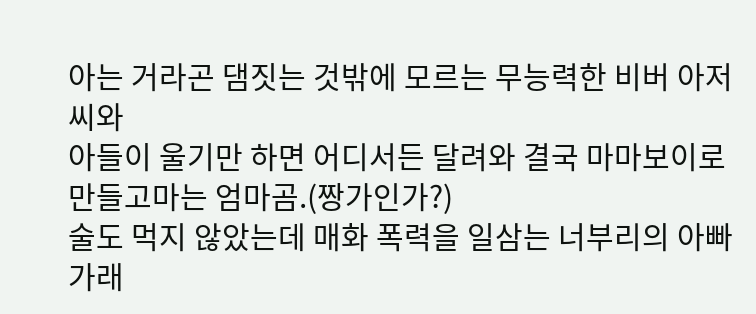아는 거라곤 댐짓는 것밖에 모르는 무능력한 비버 아저씨와
아들이 울기만 하면 어디서든 달려와 결국 마마보이로 만들고마는 엄마곰.(짱가인가?)
술도 먹지 않았는데 매화 폭력을 일삼는 너부리의 아빠
가래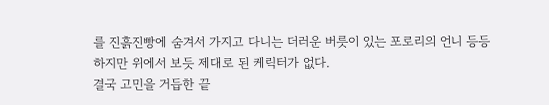를 진흙진빵에 숨겨서 가지고 다니는 더러운 버릇이 있는 포로리의 언니 등등
하지만 위에서 보듯 제대로 된 케릭터가 없다.
결국 고민을 거듭한 끝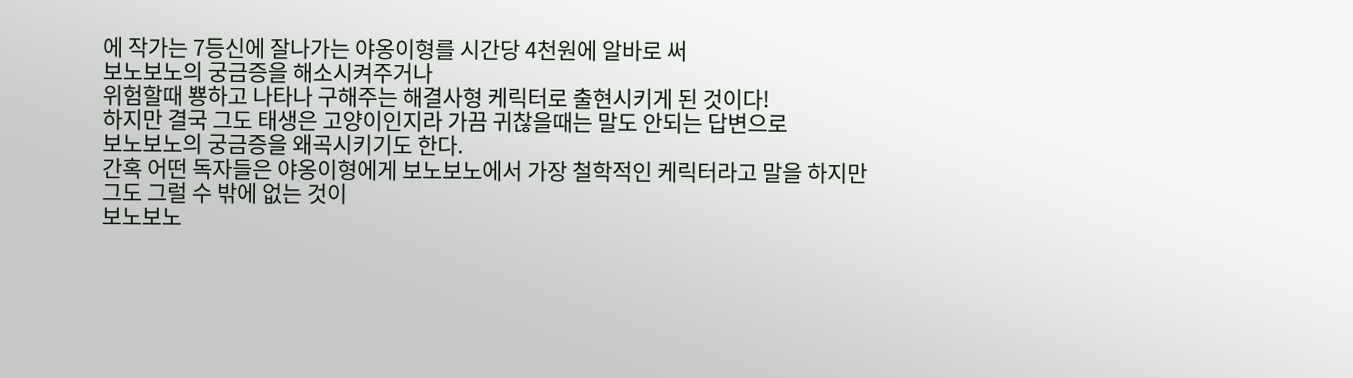에 작가는 7등신에 잘나가는 야옹이형를 시간당 4천원에 알바로 써
보노보노의 궁금증을 해소시켜주거나
위험할때 뿅하고 나타나 구해주는 해결사형 케릭터로 출현시키게 된 것이다!
하지만 결국 그도 태생은 고양이인지라 가끔 귀찮을때는 말도 안되는 답변으로
보노보노의 궁금증을 왜곡시키기도 한다.
간혹 어떤 독자들은 야옹이형에게 보노보노에서 가장 철학적인 케릭터라고 말을 하지만
그도 그럴 수 밖에 없는 것이
보노보노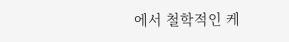에서 철학적인 케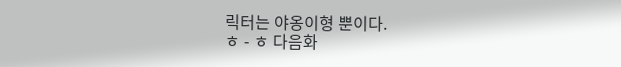릭터는 야옹이형 뿐이다.
ㅎ - ㅎ 다음화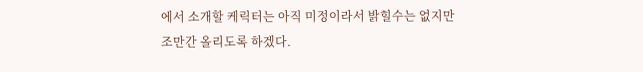에서 소개할 케릭터는 아직 미정이라서 밝힐수는 없지만
조만간 올리도록 하겠다.